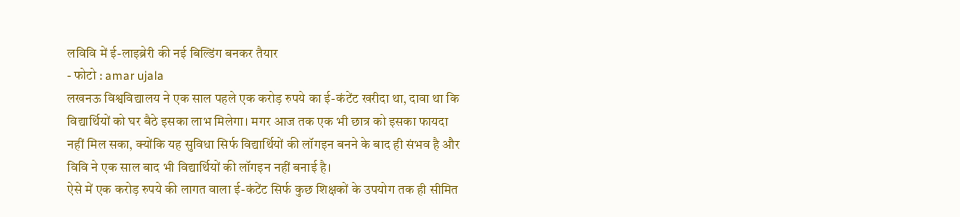लविवि में ई-लाइब्रेरी की नई बिल्डिंग बनकर तैयार
- फोटो : amar ujala
लखनऊ विश्वविद्यालय ने एक साल पहले एक करोड़ रुपये का ई-कंटेंट खरीदा था, दावा था कि विद्यार्थियों को घर बैठे इसका लाभ मिलेगा। मगर आज तक एक भी छात्र को इसका फायदा नहीं मिल सका, क्योंकि यह सुविधा सिर्फ विद्यार्थियों की लॉगइन बनने के बाद ही संभव है और विवि ने एक साल बाद भी विद्यार्थियों की लॉगइन नहीं बनाई है।
ऐसे में एक करोड़ रुपये की लागत वाला ई-कंटेंट सिर्फ कुछ शिक्षकों के उपयोग तक ही सीमित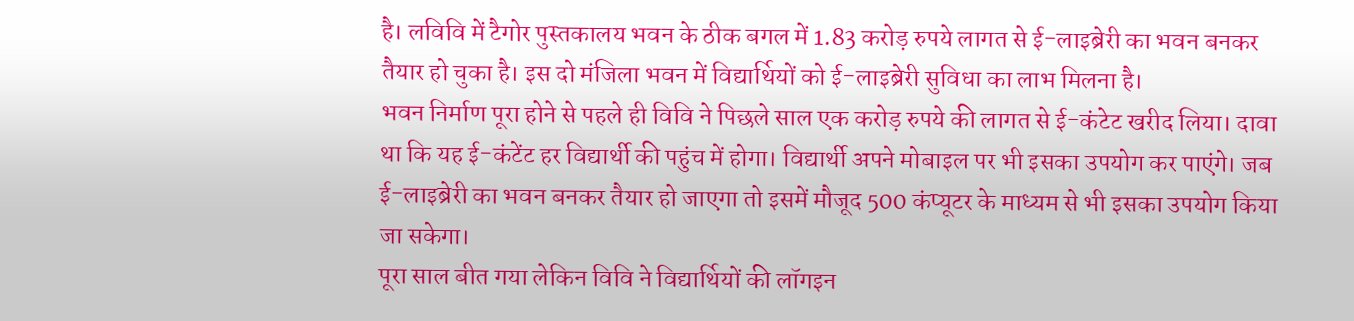है। लविवि में टैगोर पुस्तकालय भवन के ठीक बगल में 1.83 करोड़ रुपये लागत से ई-लाइब्रेरी का भवन बनकर तैयार हो चुका है। इस दो मंजिला भवन में विद्यार्थियों को ई-लाइब्रेरी सुविधा का लाभ मिलना है।
भवन निर्माण पूरा होने से पहले ही विवि ने पिछले साल एक करोड़ रुपये की लागत से ई-कंटेट खरीद लिया। दावा था कि यह ई-कंटेंट हर विद्यार्थी की पहुंच में होगा। विद्यार्थी अपने मोबाइल पर भी इसका उपयोग कर पाएंगे। जब ई-लाइब्रेरी का भवन बनकर तैयार हो जाएगा तो इसमें मौजूद 500 कंप्यूटर के माध्यम से भी इसका उपयोग किया जा सकेगा।
पूरा साल बीत गया लेकिन विवि ने विद्यार्थियों की लॉगइन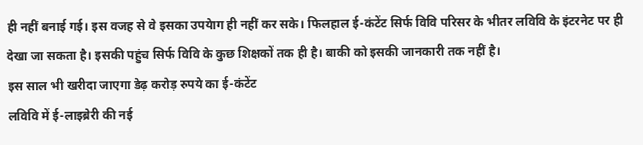ही नहीं बनाई गई। इस वजह से वे इसका उपयेाग ही नहीं कर सके। फिलहाल ई-कंटेंट सिर्फ विवि परिसर के भीतर लविवि के इंटरनेट पर ही देखा जा सकता है। इसकी पहुंच सिर्फ विवि के कुछ शिक्षकों तक ही है। बाकी को इसकी जानकारी तक नहीं है।
इस साल भी खरीदा जाएगा डेढ़ करोड़ रुपये का ई-कंटेंट
लविवि में ई-लाइब्रेरी की नई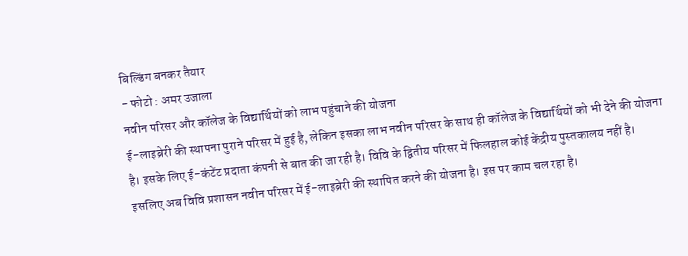बिल्डिंग बनकर तैयार
- फोटो : अमर उजाला
नवीन परिसर और कॉलेज के विद्यार्थियों को लाभ पहुंचाने की योजना
ई-लाइब्रेरी की स्थापना पुराने परिसर में हुई है, लेकिन इसका लाभ नवीन परिसर के साथ ही कॉलेज के विद्यार्थियों को भी देने की योजना है। इसके लिए ई-कंटेंट प्रदाता कंपनी से बात की जा रही है। विवि के द्वितीय परिसर में फिलहाल कोई केंद्रीय पुस्तकालय नहीं है। इसलिए अब विवि प्रशासन नवीन परिसर में ई-लाइब्रेरी की स्थापित करने की योजना है। इस पर काम चल रहा है।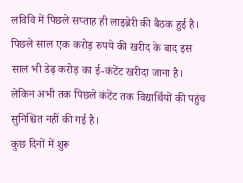लविवि में पिछले सप्ताह ही लाइब्रेरी की बैठक हुई है। पिछले साल एक करोड़ रुपये की खरीद के बाद इस साल भी डेढ़ करोड़ का ई-कंटेंट खरीदा जाना है। लेकिन अभी तक पिछले कंटेंट तक विद्यार्थियों की पहुंच सुनिश्चित नहीं की गई है।
कुछ दिनों में शुरू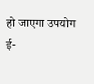हो जाएगा उपयोग
ई-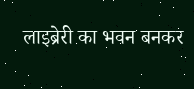लाइब्रेरी का भवन बनकर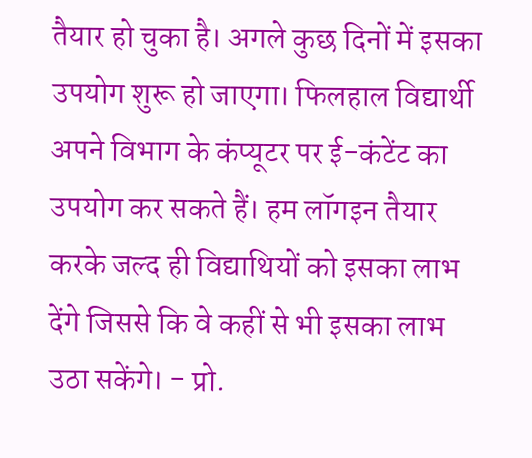तैयार हो चुका है। अगले कुछ दिनों में इसका उपयोग शुरू हो जाएगा। फिलहाल विद्यार्थी अपने विभाग के कंप्यूटर पर ई-कंटेंट का उपयोग कर सकते हैं। हम लॉगइन तैयार करके जल्द ही विद्याथियों को इसका लाभ देंगे जिससे कि वे कहीं से भी इसका लाभ उठा सकेंगे। - प्रो.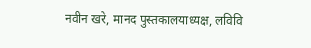नवीन खरे, मानद पुस्तकालयाध्यक्ष, लविवि